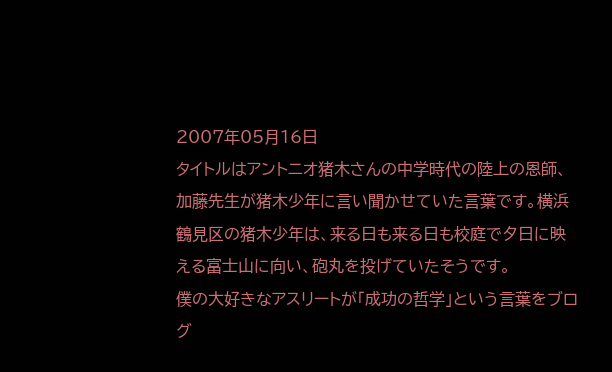2007年05月16日
タイトルはアントニオ猪木さんの中学時代の陸上の恩師、加藤先生が猪木少年に言い聞かせていた言葉です。横浜鶴見区の猪木少年は、来る日も来る日も校庭で夕日に映える富士山に向い、砲丸を投げていたそうです。
僕の大好きなアスリートが「成功の哲学」という言葉をブログ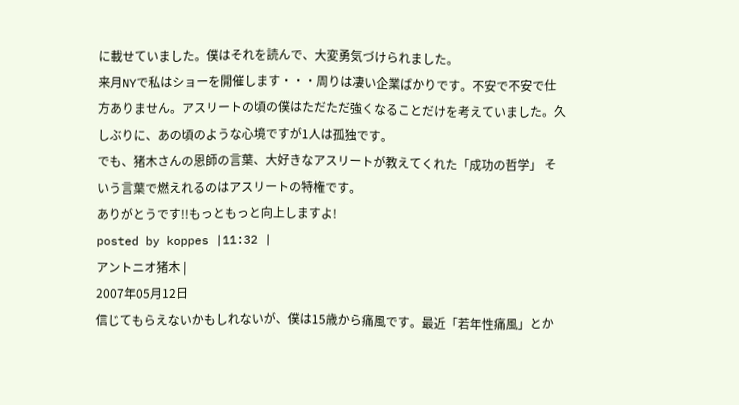に載せていました。僕はそれを読んで、大変勇気づけられました。
来月NYで私はショーを開催します・・・周りは凄い企業ばかりです。不安で不安で仕方ありません。アスリートの頃の僕はただただ強くなることだけを考えていました。久しぶりに、あの頃のような心境ですが1人は孤独です。
でも、猪木さんの恩師の言葉、大好きなアスリートが教えてくれた「成功の哲学」 そいう言葉で燃えれるのはアスリートの特権です。
ありがとうです!!もっともっと向上しますよ!
posted by koppes |11:32 |
アントニオ猪木 |
2007年05月12日
信じてもらえないかもしれないが、僕は15歳から痛風です。最近「若年性痛風」とか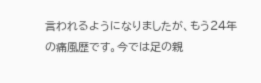言われるようになりましたが、もう24年の痛風歴です。今では足の親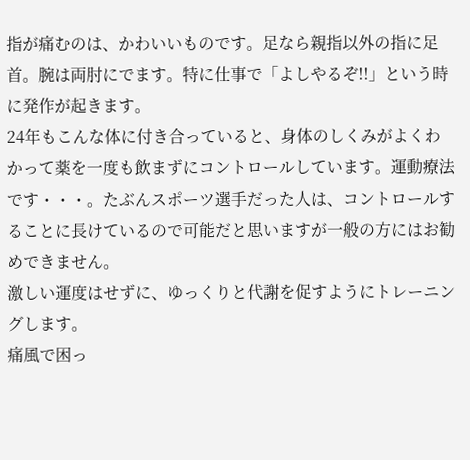指が痛むのは、かわいいものです。足なら親指以外の指に足首。腕は両肘にでます。特に仕事で「よしやるぞ!!」という時に発作が起きます。
24年もこんな体に付き合っていると、身体のしくみがよくわかって薬を一度も飲まずにコントロールしています。運動療法です・・・。たぶんスポーツ選手だった人は、コントロールすることに長けているので可能だと思いますが一般の方にはお勧めできません。
激しい運度はせずに、ゆっくりと代謝を促すようにトレーニングします。
痛風で困っ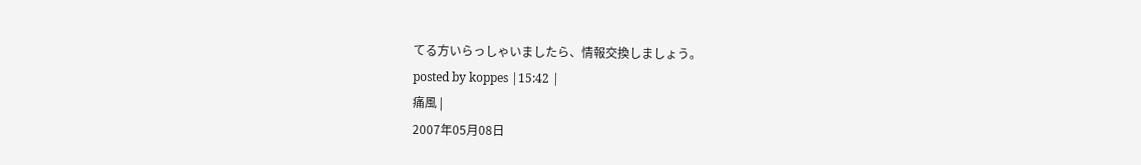てる方いらっしゃいましたら、情報交換しましょう。
posted by koppes |15:42 |
痛風 |
2007年05月08日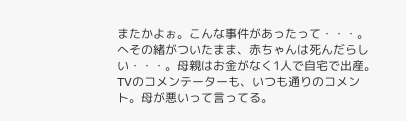またかよぉ。こんな事件があったって・・・。へその緒がついたまま、赤ちゃんは死んだらしい・・・。母親はお金がなく1人で自宅で出産。TVのコメンテーターも、いつも通りのコメント。母が悪いって言ってる。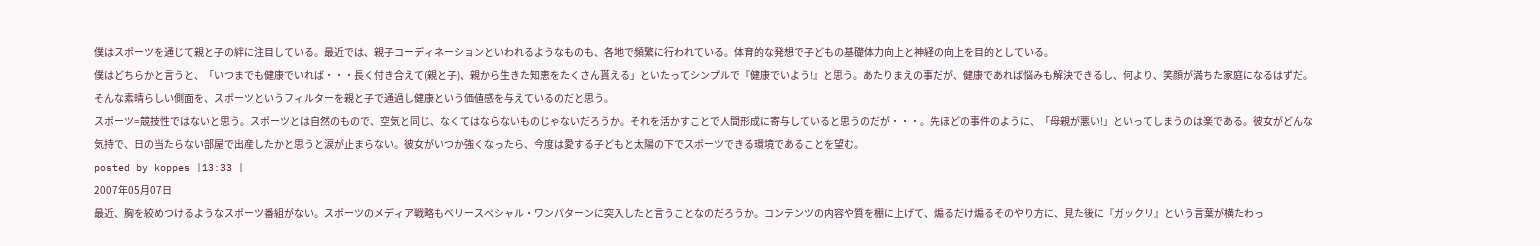僕はスポーツを通じて親と子の絆に注目している。最近では、親子コーディネーションといわれるようなものも、各地で頻繁に行われている。体育的な発想で子どもの基礎体力向上と神経の向上を目的としている。
僕はどちらかと言うと、「いつまでも健康でいれば・・・長く付き合えて(親と子)、親から生きた知恵をたくさん貰える」といたってシンプルで『健康でいよう!』と思う。あたりまえの事だが、健康であれば悩みも解決できるし、何より、笑顔が満ちた家庭になるはずだ。そんな素晴らしい側面を、スポーツというフィルターを親と子で通過し健康という価値感を与えているのだと思う。
スポーツ=競技性ではないと思う。スポーツとは自然のもので、空気と同じ、なくてはならないものじゃないだろうか。それを活かすことで人間形成に寄与していると思うのだが・・・。先ほどの事件のように、「母親が悪い!」といってしまうのは楽である。彼女がどんな気持で、日の当たらない部屋で出産したかと思うと涙が止まらない。彼女がいつか強くなったら、今度は愛する子どもと太陽の下でスポーツできる環境であることを望む。
posted by koppes |13:33 |
2007年05月07日
最近、胸を絞めつけるようなスポーツ番組がない。スポーツのメディア戦略もベリースペシャル・ワンパターンに突入したと言うことなのだろうか。コンテンツの内容や質を棚に上げて、煽るだけ煽るそのやり方に、見た後に『ガックリ』という言葉が横たわっ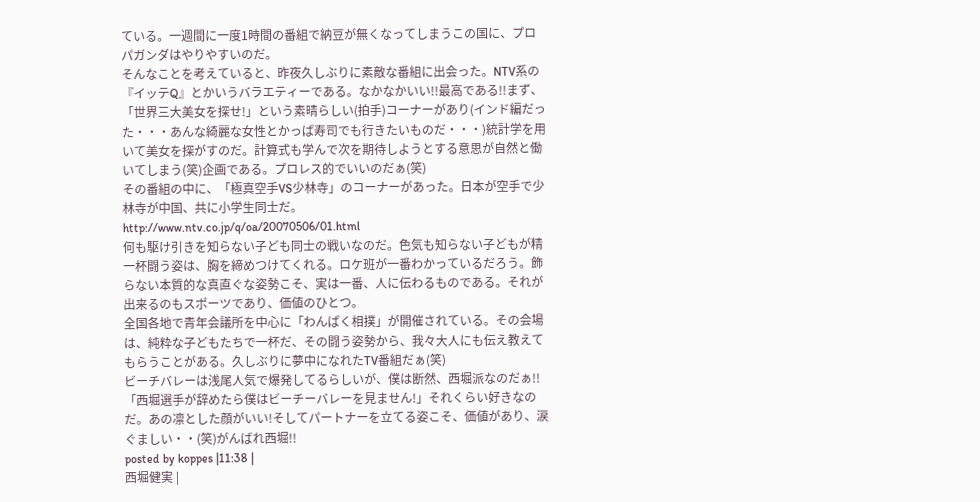ている。一週間に一度1時間の番組で納豆が無くなってしまうこの国に、プロパガンダはやりやすいのだ。
そんなことを考えていると、昨夜久しぶりに素敵な番組に出会った。NTV系の『イッテQ』とかいうバラエティーである。なかなかいい!!最高である!!まず、「世界三大美女を探せ!」という素晴らしい(拍手)コーナーがあり(インド編だった・・・あんな綺麗な女性とかっぱ寿司でも行きたいものだ・・・)統計学を用いて美女を探がすのだ。計算式も学んで次を期待しようとする意思が自然と働いてしまう(笑)企画である。プロレス的でいいのだぁ(笑)
その番組の中に、「極真空手VS少林寺」のコーナーがあった。日本が空手で少林寺が中国、共に小学生同士だ。
http://www.ntv.co.jp/q/oa/20070506/01.html
何も駆け引きを知らない子ども同士の戦いなのだ。色気も知らない子どもが精一杯闘う姿は、胸を締めつけてくれる。ロケ班が一番わかっているだろう。飾らない本質的な真直ぐな姿勢こそ、実は一番、人に伝わるものである。それが出来るのもスポーツであり、価値のひとつ。
全国各地で青年会議所を中心に「わんぱく相撲」が開催されている。その会場は、純粋な子どもたちで一杯だ、その闘う姿勢から、我々大人にも伝え教えてもらうことがある。久しぶりに夢中になれたTV番組だぁ(笑)
ビーチバレーは浅尾人気で爆発してるらしいが、僕は断然、西堀派なのだぁ!! 「西堀選手が辞めたら僕はビーチーバレーを見ません!」それくらい好きなのだ。あの凛とした顔がいい!そしてパートナーを立てる姿こそ、価値があり、涙ぐましい・・(笑)がんばれ西堀!!
posted by koppes |11:38 |
西堀健実 |